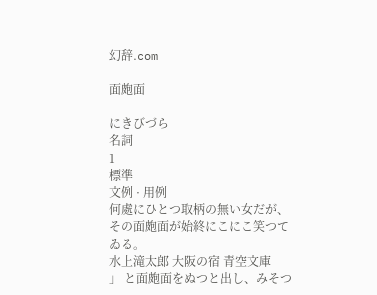幻辞.com

面皰面

にきびづら
名詞
1
標準
文例 · 用例
何處にひとつ取柄の無い女だが、その面皰面が始終にこにこ笑つてゐる。
水上滝太郎 大阪の宿 青空文庫
」 と面皰面をぬつと出し、みそつ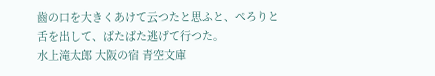齒の口を大きくあけて云つたと思ふと、ぺろりと舌を出して、ばたばた逃げて行つた。
水上滝太郎 大阪の宿 青空文庫